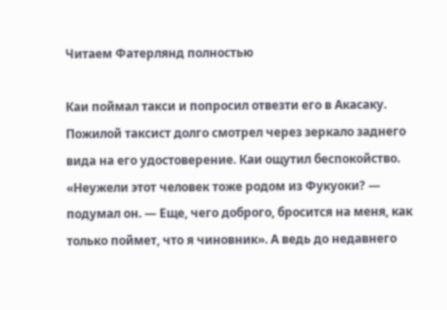Читаем Фатерлянд полностью

Каи поймал такси и попросил отвезти его в Акасаку. Пожилой таксист долго смотрел через зеркало заднего вида на его удостоверение. Каи ощутил беспокойство. «Неужели этот человек тоже родом из Фукуоки? — подумал он. — Еще, чего доброго, бросится на меня, как только поймет, что я чиновник». А ведь до недавнего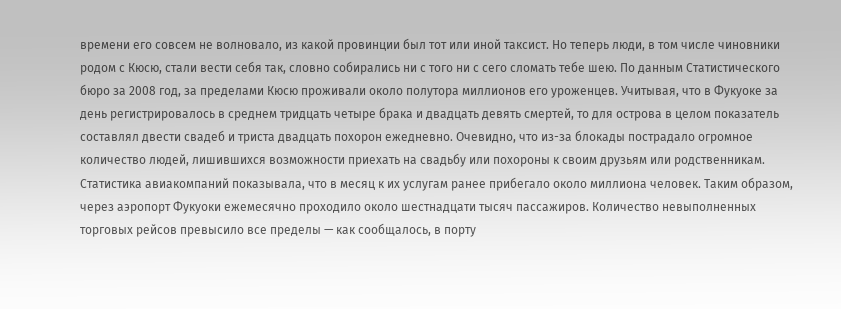времени его совсем не волновало, из какой провинции был тот или иной таксист. Но теперь люди, в том числе чиновники родом с Кюсю, стали вести себя так, словно собирались ни с того ни с сего сломать тебе шею. По данным Статистического бюро за 2008 год, за пределами Кюсю проживали около полутора миллионов его уроженцев. Учитывая, что в Фукуоке за день регистрировалось в среднем тридцать четыре брака и двадцать девять смертей, то для острова в целом показатель составлял двести свадеб и триста двадцать похорон ежедневно. Очевидно, что из-за блокады пострадало огромное количество людей, лишившихся возможности приехать на свадьбу или похороны к своим друзьям или родственникам. Статистика авиакомпаний показывала, что в месяц к их услугам ранее прибегало около миллиона человек. Таким образом, через аэропорт Фукуоки ежемесячно проходило около шестнадцати тысяч пассажиров. Количество невыполненных торговых рейсов превысило все пределы — как сообщалось, в порту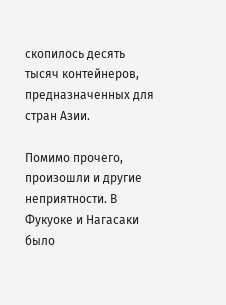скопилось десять тысяч контейнеров, предназначенных для стран Азии.

Помимо прочего, произошли и другие неприятности. В Фукуоке и Нагасаки было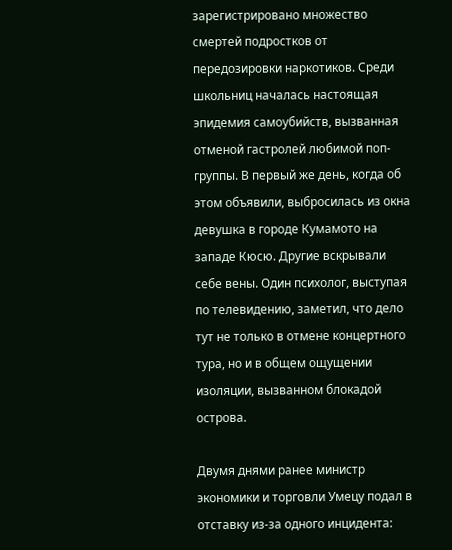зарегистрировано множество смертей подростков от передозировки наркотиков. Среди школьниц началась настоящая эпидемия самоубийств, вызванная отменой гастролей любимой поп-группы. В первый же день, когда об этом объявили, выбросилась из окна девушка в городе Кумамото на западе Кюсю. Другие вскрывали себе вены. Один психолог, выступая по телевидению, заметил, что дело тут не только в отмене концертного тура, но и в общем ощущении изоляции, вызванном блокадой острова.

Двумя днями ранее министр экономики и торговли Умецу подал в отставку из-за одного инцидента: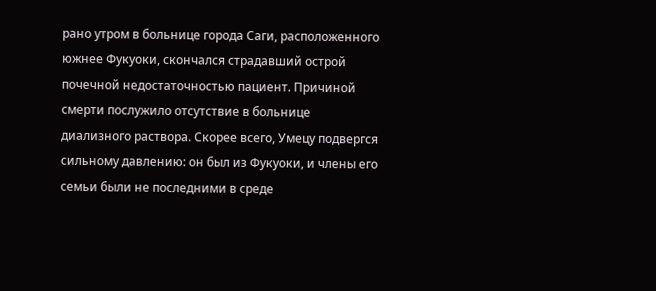рано утром в больнице города Саги, расположенного южнее Фукуоки, скончался страдавший острой почечной недостаточностью пациент. Причиной смерти послужило отсутствие в больнице диализного раствора. Скорее всего, Умецу подвергся сильному давлению: он был из Фукуоки, и члены его семьи были не последними в среде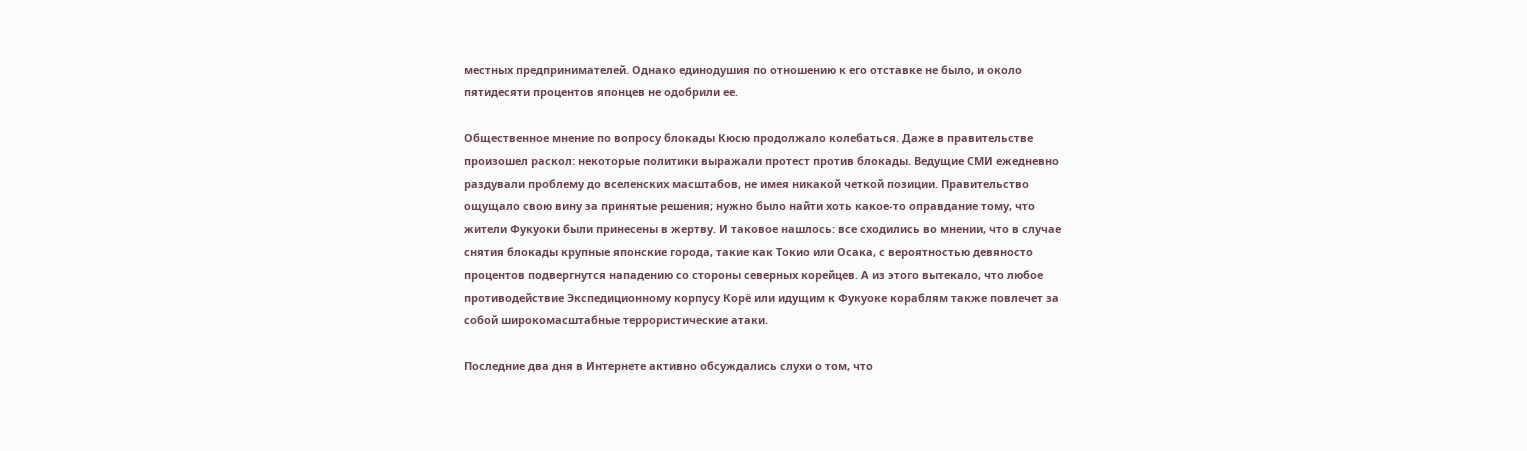местных предпринимателей. Однако единодушия по отношению к его отставке не было, и около пятидесяти процентов японцев не одобрили ее.

Общественное мнение по вопросу блокады Кюсю продолжало колебаться. Даже в правительстве произошел раскол: некоторые политики выражали протест против блокады. Ведущие СМИ ежедневно раздували проблему до вселенских масштабов, не имея никакой четкой позиции. Правительство ощущало свою вину за принятые решения; нужно было найти хоть какое-то оправдание тому, что жители Фукуоки были принесены в жертву. И таковое нашлось: все сходились во мнении, что в случае снятия блокады крупные японские города, такие как Токио или Осака, с вероятностью девяносто процентов подвергнутся нападению со стороны северных корейцев. А из этого вытекало, что любое противодействие Экспедиционному корпусу Корё или идущим к Фукуоке кораблям также повлечет за собой широкомасштабные террористические атаки.

Последние два дня в Интернете активно обсуждались слухи о том, что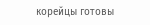корейцы готовы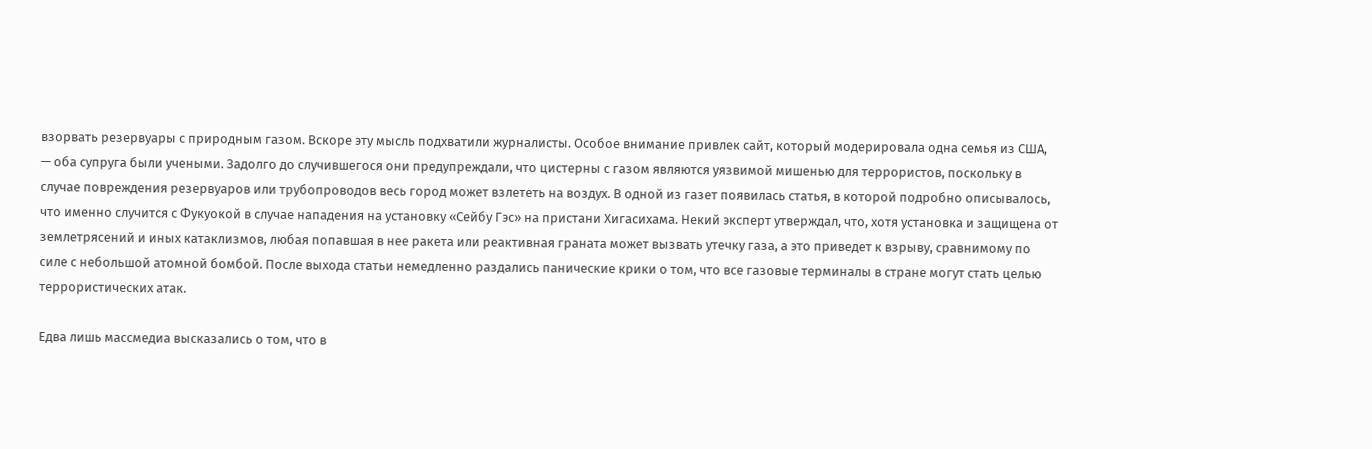взорвать резервуары с природным газом. Вскоре эту мысль подхватили журналисты. Особое внимание привлек сайт, который модерировала одна семья из США, — оба супруга были учеными. Задолго до случившегося они предупреждали, что цистерны с газом являются уязвимой мишенью для террористов, поскольку в случае повреждения резервуаров или трубопроводов весь город может взлететь на воздух. В одной из газет появилась статья, в которой подробно описывалось, что именно случится с Фукуокой в случае нападения на установку «Сейбу Гэс» на пристани Хигасихама. Некий эксперт утверждал, что, хотя установка и защищена от землетрясений и иных катаклизмов, любая попавшая в нее ракета или реактивная граната может вызвать утечку газа, а это приведет к взрыву, сравнимому по силе с небольшой атомной бомбой. После выхода статьи немедленно раздались панические крики о том, что все газовые терминалы в стране могут стать целью террористических атак.

Едва лишь массмедиа высказались о том, что в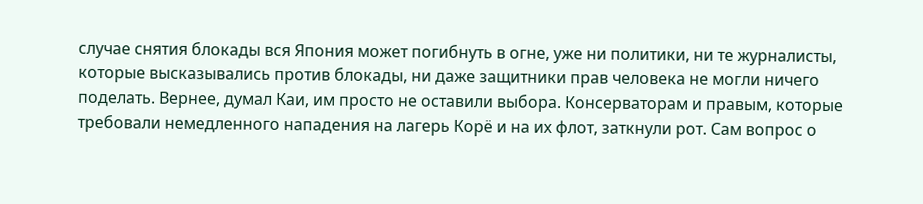случае снятия блокады вся Япония может погибнуть в огне, уже ни политики, ни те журналисты, которые высказывались против блокады, ни даже защитники прав человека не могли ничего поделать. Вернее, думал Каи, им просто не оставили выбора. Консерваторам и правым, которые требовали немедленного нападения на лагерь Корё и на их флот, заткнули рот. Сам вопрос о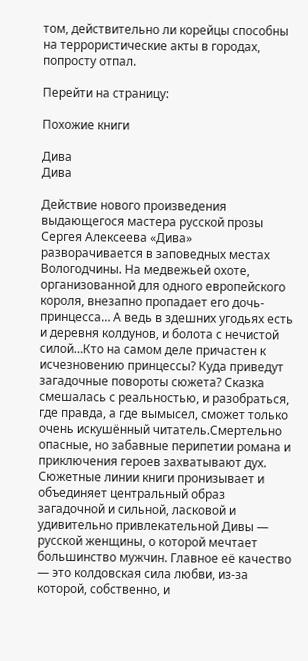том, действительно ли корейцы способны на террористические акты в городах, попросту отпал.

Перейти на страницу:

Похожие книги

Дива
Дива

Действие нового произведения выдающегося мастера русской прозы Сергея Алексеева «Дива» разворачивается в заповедных местах Вологодчины. На медвежьей охоте, организованной для одного европейского короля, внезапно пропадает его дочь-принцесса… А ведь в здешних угодьях есть и деревня колдунов, и болота с нечистой силой…Кто на самом деле причастен к исчезновению принцессы? Куда приведут загадочные повороты сюжета? Сказка смешалась с реальностью, и разобраться, где правда, а где вымысел, сможет только очень искушённый читатель.Смертельно опасные, но забавные перипетии романа и приключения героев захватывают дух. Сюжетные линии книги пронизывает и объединяет центральный образ загадочной и сильной, ласковой и удивительно привлекательной Дивы — русской женщины, о которой мечтает большинство мужчин. Главное её качество — это колдовская сила любви, из-за которой, собственно, и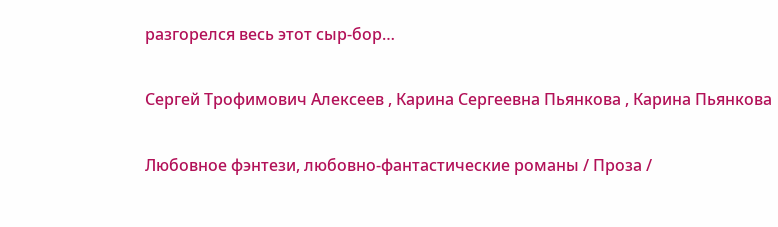разгорелся весь этот сыр-бор…

Сергей Трофимович Алексеев , Карина Сергеевна Пьянкова , Карина Пьянкова

Любовное фэнтези, любовно-фантастические романы / Проза /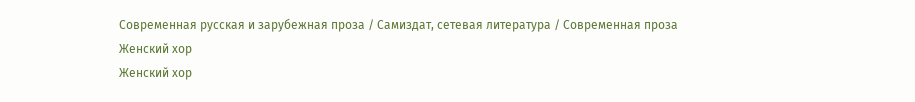Современная русская и зарубежная проза / Самиздат, сетевая литература / Современная проза
Женский хор
Женский хор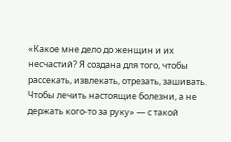«Какое мне дело до женщин и их несчастий? Я создана для того, чтобы рассекать, извлекать, отрезать, зашивать. Чтобы лечить настоящие болезни, а не держать кого-то за руку» — с такой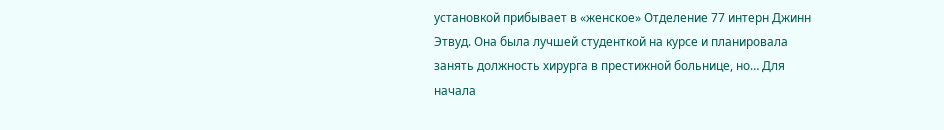установкой прибывает в «женское» Отделение 77 интерн Джинн Этвуд. Она была лучшей студенткой на курсе и планировала занять должность хирурга в престижной больнице, но… Для начала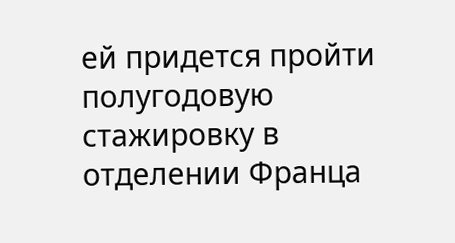ей придется пройти полугодовую стажировку в отделении Франца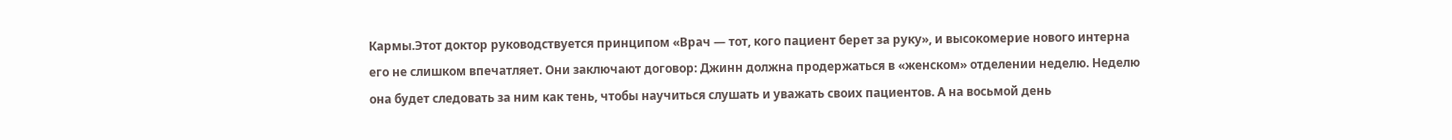Кармы.Этот доктор руководствуется принципом «Врач — тот, кого пациент берет за руку», и высокомерие нового интерна его не слишком впечатляет. Они заключают договор: Джинн должна продержаться в «женском» отделении неделю. Неделю она будет следовать за ним как тень, чтобы научиться слушать и уважать своих пациентов. А на восьмой день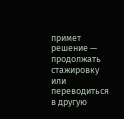примет решение — продолжать стажировку или переводиться в другую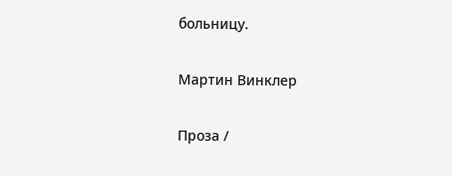больницу.

Мартин Винклер

Проза /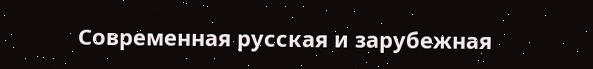Современная русская и зарубежная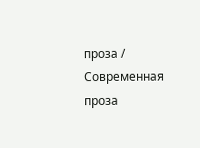проза / Современная проза